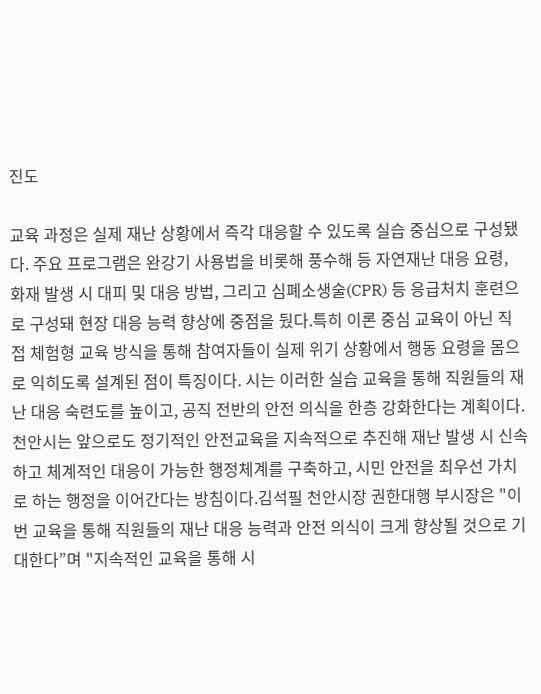진도

교육 과정은 실제 재난 상황에서 즉각 대응할 수 있도록 실습 중심으로 구성됐다. 주요 프로그램은 완강기 사용법을 비롯해 풍수해 등 자연재난 대응 요령, 화재 발생 시 대피 및 대응 방법, 그리고 심폐소생술(CPR) 등 응급처치 훈련으로 구성돼 현장 대응 능력 향상에 중점을 뒀다.특히 이론 중심 교육이 아닌 직접 체험형 교육 방식을 통해 참여자들이 실제 위기 상황에서 행동 요령을 몸으로 익히도록 설계된 점이 특징이다. 시는 이러한 실습 교육을 통해 직원들의 재난 대응 숙련도를 높이고, 공직 전반의 안전 의식을 한층 강화한다는 계획이다.
천안시는 앞으로도 정기적인 안전교육을 지속적으로 추진해 재난 발생 시 신속하고 체계적인 대응이 가능한 행정체계를 구축하고, 시민 안전을 최우선 가치로 하는 행정을 이어간다는 방침이다.김석필 천안시장 권한대행 부시장은 "이번 교육을 통해 직원들의 재난 대응 능력과 안전 의식이 크게 향상될 것으로 기대한다”며 "지속적인 교육을 통해 시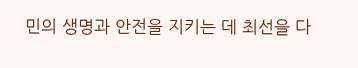민의 생명과 안전을 지키는 데 최선을 다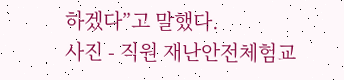하겠다”고 말했다.
사진 - 직원 재난안전체험교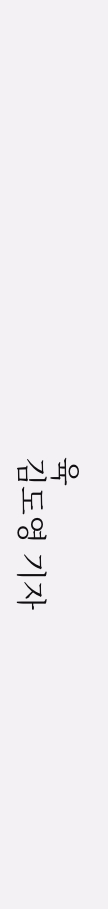육
김도영 기자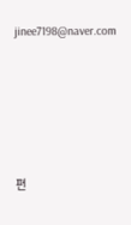jinee7198@naver.com






편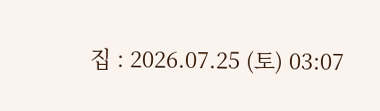집 : 2026.07.25 (토) 03:07